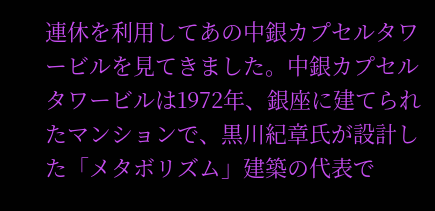連休を利用してあの中銀カプセルタワービルを見てきました。中銀カプセルタワービルは1972年、銀座に建てられたマンションで、黒川紀章氏が設計した「メタボリズム」建築の代表で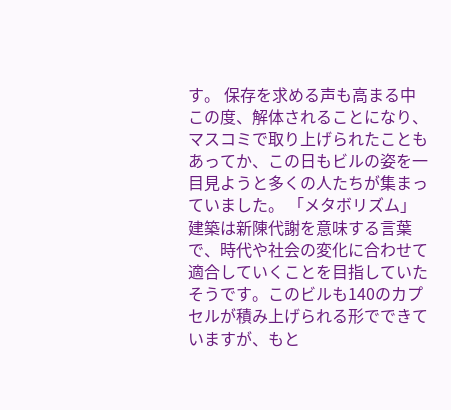す。 保存を求める声も高まる中この度、解体されることになり、マスコミで取り上げられたこともあってか、この日もビルの姿を一目見ようと多くの人たちが集まっていました。 「メタボリズム」建築は新陳代謝を意味する言葉で、時代や社会の変化に合わせて適合していくことを目指していたそうです。このビルも140のカプセルが積み上げられる形でできていますが、もと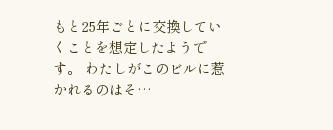もと25年ごとに交換していくことを想定したようです。 わたしがこのビルに惹かれるのはそ…